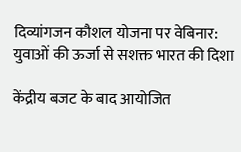दिव्यांगजन कौशल योजना पर वेबिनार: युवाओं की ऊर्जा से सशक्त भारत की दिशा

केंद्रीय बजट के बाद आयोजित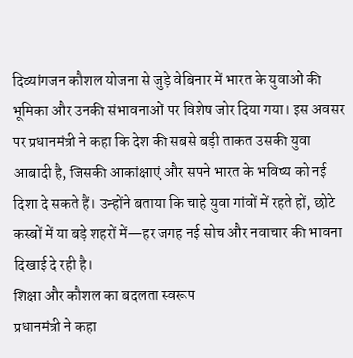दिव्यांगजन कौशल योजना से जुड़े वेबिनार में भारत के युवाओं की भूमिका और उनकी संभावनाओं पर विशेष जोर दिया गया। इस अवसर पर प्रधानमंत्री ने कहा कि देश की सबसे बड़ी ताकत उसकी युवा आबादी है, जिसकी आकांक्षाएं और सपने भारत के भविष्य को नई दिशा दे सकते हैं। उन्होंने बताया कि चाहे युवा गांवों में रहते हों, छोटे कस्बों में या बड़े शहरों में—हर जगह नई सोच और नवाचार की भावना दिखाई दे रही है।
शिक्षा और कौशल का बदलता स्वरूप
प्रधानमंत्री ने कहा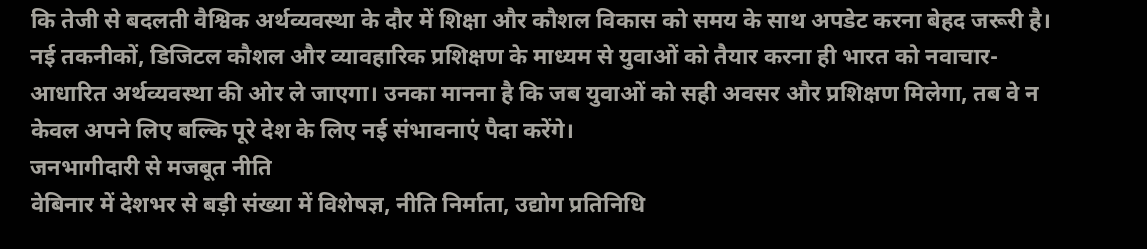कि तेजी से बदलती वैश्विक अर्थव्यवस्था के दौर में शिक्षा और कौशल विकास को समय के साथ अपडेट करना बेहद जरूरी है। नई तकनीकों, डिजिटल कौशल और व्यावहारिक प्रशिक्षण के माध्यम से युवाओं को तैयार करना ही भारत को नवाचार-आधारित अर्थव्यवस्था की ओर ले जाएगा। उनका मानना है कि जब युवाओं को सही अवसर और प्रशिक्षण मिलेगा, तब वे न केवल अपने लिए बल्कि पूरे देश के लिए नई संभावनाएं पैदा करेंगे।
जनभागीदारी से मजबूत नीति
वेबिनार में देशभर से बड़ी संख्या में विशेषज्ञ, नीति निर्माता, उद्योग प्रतिनिधि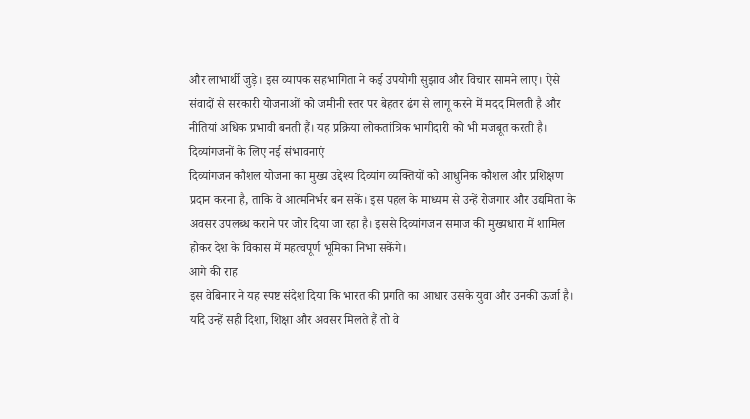और लाभार्थी जुड़े। इस व्यापक सहभागिता ने कई उपयोगी सुझाव और विचार सामने लाए। ऐसे संवादों से सरकारी योजनाओं को जमीनी स्तर पर बेहतर ढंग से लागू करने में मदद मिलती है और नीतियां अधिक प्रभावी बनती हैं। यह प्रक्रिया लोकतांत्रिक भागीदारी को भी मजबूत करती है।
दिव्यांगजनों के लिए नई संभावनाएं
दिव्यांगजन कौशल योजना का मुख्य उद्देश्य दिव्यांग व्यक्तियों को आधुनिक कौशल और प्रशिक्षण प्रदान करना है, ताकि वे आत्मनिर्भर बन सकें। इस पहल के माध्यम से उन्हें रोजगार और उद्यमिता के अवसर उपलब्ध कराने पर जोर दिया जा रहा है। इससे दिव्यांगजन समाज की मुख्यधारा में शामिल होकर देश के विकास में महत्वपूर्ण भूमिका निभा सकेंगे।
आगे की राह
इस वेबिनार ने यह स्पष्ट संदेश दिया कि भारत की प्रगति का आधार उसके युवा और उनकी ऊर्जा है। यदि उन्हें सही दिशा, शिक्षा और अवसर मिलते हैं तो वे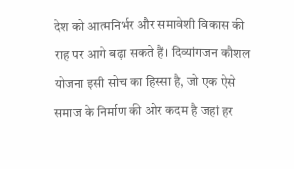देश को आत्मनिर्भर और समावेशी विकास की राह पर आगे बढ़ा सकते हैं। दिव्यांगजन कौशल योजना इसी सोच का हिस्सा है, जो एक ऐसे समाज के निर्माण की ओर कदम है जहां हर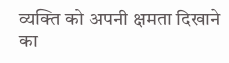व्यक्ति को अपनी क्षमता दिखाने का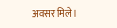अवसर मिले।